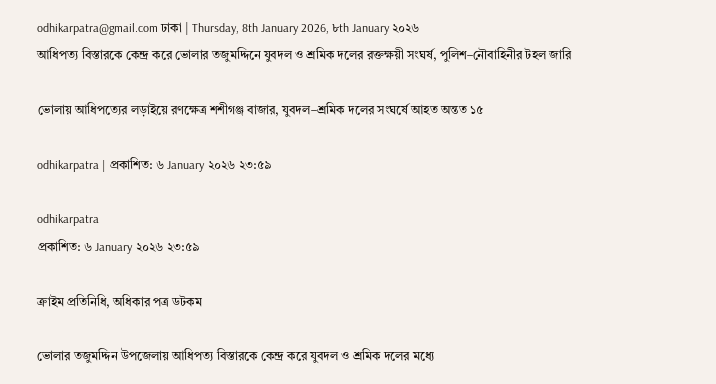odhikarpatra@gmail.com ঢাকা | Thursday, 8th January 2026, ৮th January ২০২৬
আধিপত্য বিস্তারকে কেন্দ্র করে ভোলার তজুমদ্দিনে যুবদল ও শ্রমিক দলের রক্তক্ষয়ী সংঘর্ষ, পুলিশ–নৌবাহিনীর টহল জারি

ভোলায় আধিপত্যের লড়াইয়ে রণক্ষেত্র শশীগঞ্জ বাজার, যুবদল–শ্রমিক দলের সংঘর্ষে আহত অন্তত ১৫

odhikarpatra | প্রকাশিত: ৬ January ২০২৬ ২৩:৫৯

odhikarpatra
প্রকাশিত: ৬ January ২০২৬ ২৩:৫৯

ক্রাইম প্রতিনিধি, অধিকার পত্র ডটকম

ভোলার তজুমদ্দিন উপজেলায় আধিপত্য বিস্তারকে কেন্দ্র করে যুবদল ও শ্রমিক দলের মধ্যে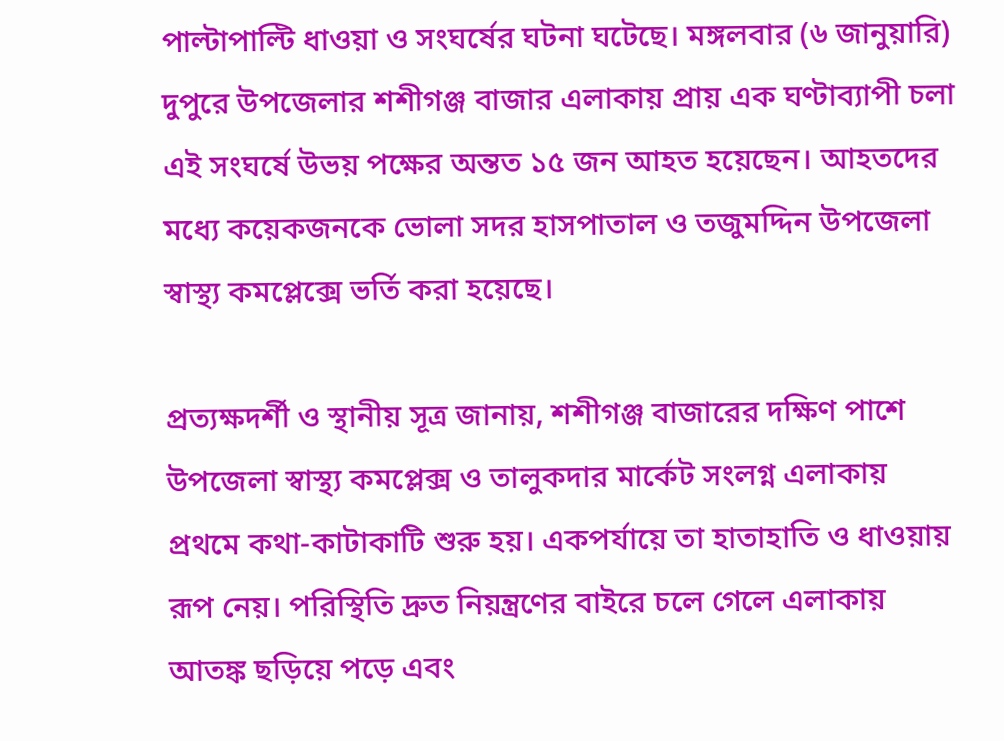পাল্টাপাল্টি ধাওয়া ও সংঘর্ষের ঘটনা ঘটেছে। মঙ্গলবার (৬ জানুয়ারি) দুপুরে উপজেলার শশীগঞ্জ বাজার এলাকায় প্রায় এক ঘণ্টাব্যাপী চলা এই সংঘর্ষে উভয় পক্ষের অন্তত ১৫ জন আহত হয়েছেন। আহতদের মধ্যে কয়েকজনকে ভোলা সদর হাসপাতাল ও তজুমদ্দিন উপজেলা স্বাস্থ্য কমপ্লেক্সে ভর্তি করা হয়েছে।

প্রত্যক্ষদর্শী ও স্থানীয় সূত্র জানায়, শশীগঞ্জ বাজারের দক্ষিণ পাশে উপজেলা স্বাস্থ্য কমপ্লেক্স ও তালুকদার মার্কেট সংলগ্ন এলাকায় প্রথমে কথা-কাটাকাটি শুরু হয়। একপর্যায়ে তা হাতাহাতি ও ধাওয়ায় রূপ নেয়। পরিস্থিতি দ্রুত নিয়ন্ত্রণের বাইরে চলে গেলে এলাকায় আতঙ্ক ছড়িয়ে পড়ে এবং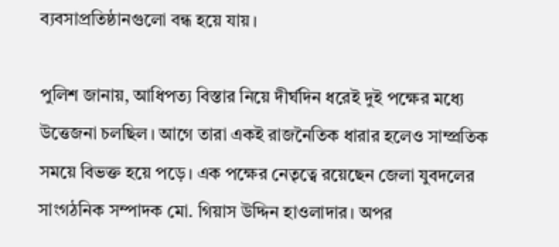ব্যবসাপ্রতিষ্ঠানগুলো বন্ধ হয়ে যায়।

পুলিশ জানায়, আধিপত্য বিস্তার নিয়ে দীর্ঘদিন ধরেই দুই পক্ষের মধ্যে উত্তেজনা চলছিল। আগে তারা একই রাজনৈতিক ধারার হলেও সাম্প্রতিক সময়ে বিভক্ত হয়ে পড়ে। এক পক্ষের নেতৃত্বে রয়েছেন জেলা যুবদলের সাংগঠনিক সম্পাদক মো. গিয়াস উদ্দিন হাওলাদার। অপর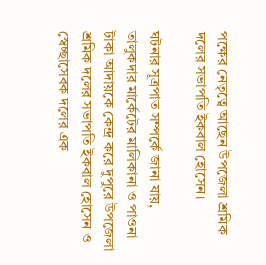পক্ষের নেতৃত্বে আছেন উপজেলা শ্রমিক দলের সভাপতি ইকবাল হোসেন।

ঘটনার সূত্রপাত সম্পর্কে জানা যায়, তালুকদার মার্কেটের মালিকানা ও পাওনা টাকা আদায়কে কেন্দ্র করে দুপুরে উপজেলা শ্রমিক দলের সভাপতি ইকবাল হোসেন ও স্বেচ্ছাসেবক দলের এক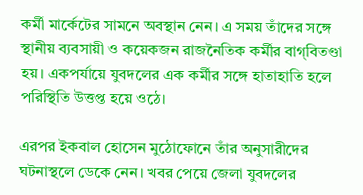কর্মী মার্কেটের সামনে অবস্থান নেন। এ সময় তাঁদের সঙ্গে স্থানীয় ব্যবসায়ী ও কয়েকজন রাজনৈতিক কর্মীর বাগ্‌বিতণ্ডা হয়। একপর্যায়ে যুবদলের এক কর্মীর সঙ্গে হাতাহাতি হলে পরিস্থিতি উত্তপ্ত হয়ে ওঠে।

এরপর ইকবাল হোসেন মুঠোফোনে তাঁর অনুসারীদের ঘটনাস্থলে ডেকে নেন। খবর পেয়ে জেলা যুবদলের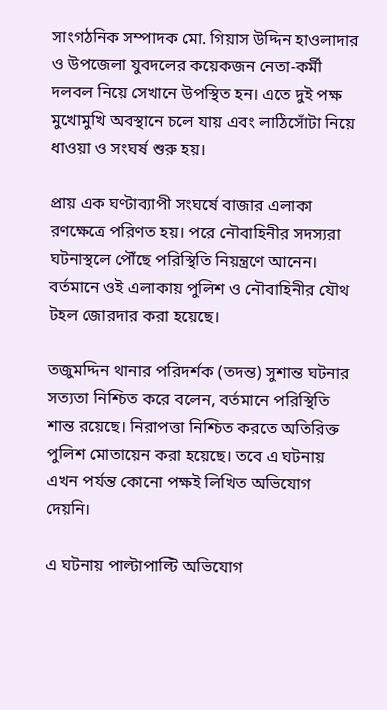সাংগঠনিক সম্পাদক মো. গিয়াস উদ্দিন হাওলাদার ও উপজেলা যুবদলের কয়েকজন নেতা-কর্মী দলবল নিয়ে সেখানে উপস্থিত হন। এতে দুই পক্ষ মুখোমুখি অবস্থানে চলে যায় এবং লাঠিসোঁটা নিয়ে ধাওয়া ও সংঘর্ষ শুরু হয়।

প্রায় এক ঘণ্টাব্যাপী সংঘর্ষে বাজার এলাকা রণক্ষেত্রে পরিণত হয়। পরে নৌবাহিনীর সদস্যরা ঘটনাস্থলে পৌঁছে পরিস্থিতি নিয়ন্ত্রণে আনেন। বর্তমানে ওই এলাকায় পুলিশ ও নৌবাহিনীর যৌথ টহল জোরদার করা হয়েছে।

তজুমদ্দিন থানার পরিদর্শক (তদন্ত) সুশান্ত ঘটনার সত্যতা নিশ্চিত করে বলেন, বর্তমানে পরিস্থিতি শান্ত রয়েছে। নিরাপত্তা নিশ্চিত করতে অতিরিক্ত পুলিশ মোতায়েন করা হয়েছে। তবে এ ঘটনায় এখন পর্যন্ত কোনো পক্ষই লিখিত অভিযোগ দেয়নি।

এ ঘটনায় পাল্টাপাল্টি অভিযোগ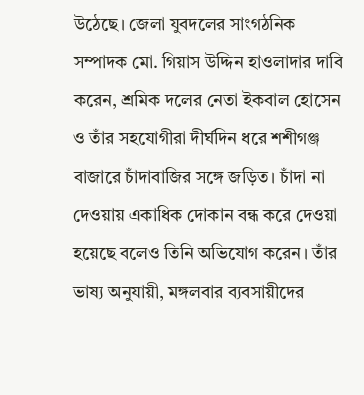উঠেছে। জেলা যুবদলের সাংগঠনিক সম্পাদক মো. গিয়াস উদ্দিন হাওলাদার দাবি করেন, শ্রমিক দলের নেতা ইকবাল হোসেন ও তাঁর সহযোগীরা দীর্ঘদিন ধরে শশীগঞ্জ বাজারে চাঁদাবাজির সঙ্গে জড়িত। চাঁদা না দেওয়ায় একাধিক দোকান বন্ধ করে দেওয়া হয়েছে বলেও তিনি অভিযোগ করেন। তাঁর ভাষ্য অনুযায়ী, মঙ্গলবার ব্যবসায়ীদের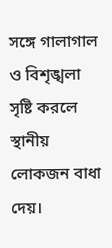সঙ্গে গালাগাল ও বিশৃঙ্খলা সৃষ্টি করলে স্থানীয় লোকজন বাধা দেয়।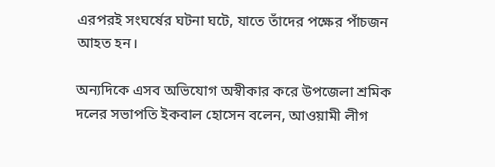এরপরই সংঘর্ষের ঘটনা ঘটে, যাতে তাঁদের পক্ষের পাঁচজন আহত হন।

অন্যদিকে এসব অভিযোগ অস্বীকার করে উপজেলা শ্রমিক দলের সভাপতি ইকবাল হোসেন বলেন, আওয়ামী লীগ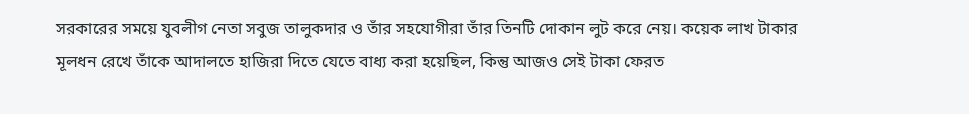সরকারের সময়ে যুবলীগ নেতা সবুজ তালুকদার ও তাঁর সহযোগীরা তাঁর তিনটি দোকান লুট করে নেয়। কয়েক লাখ টাকার মূলধন রেখে তাঁকে আদালতে হাজিরা দিতে যেতে বাধ্য করা হয়েছিল, কিন্তু আজও সেই টাকা ফেরত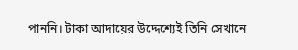পাননি। টাকা আদায়ের উদ্দেশ্যেই তিনি সেখানে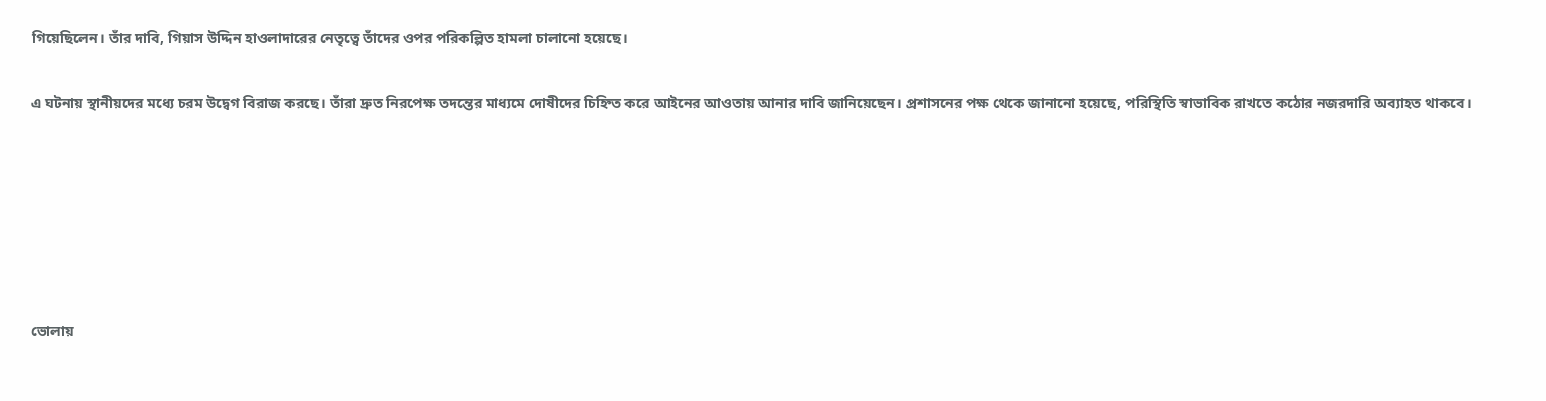গিয়েছিলেন। তাঁর দাবি, গিয়াস উদ্দিন হাওলাদারের নেতৃত্বে তাঁদের ওপর পরিকল্পিত হামলা চালানো হয়েছে।

এ ঘটনায় স্থানীয়দের মধ্যে চরম উদ্বেগ বিরাজ করছে। তাঁরা দ্রুত নিরপেক্ষ তদন্তের মাধ্যমে দোষীদের চিহ্নিত করে আইনের আওতায় আনার দাবি জানিয়েছেন। প্রশাসনের পক্ষ থেকে জানানো হয়েছে, পরিস্থিতি স্বাভাবিক রাখতে কঠোর নজরদারি অব্যাহত থাকবে।






ভোলায়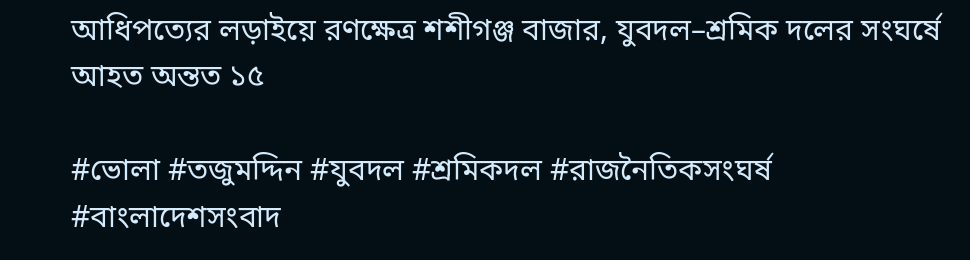আধিপত্যের লড়াইয়ে রণক্ষেত্র শশীগঞ্জ বাজার, যুবদল–শ্রমিক দলের সংঘর্ষে আহত অন্তত ১৫

#ভোলা #তজুমদ্দিন #যুবদল #শ্রমিকদল #রাজনৈতিকসংঘর্ষ #বাংলাদেশসংবাদ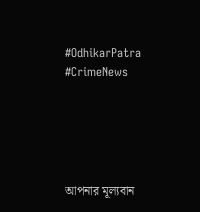#OdhikarPatra #CrimeNews





আপনার মূল্যবান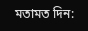মতামত দিন: